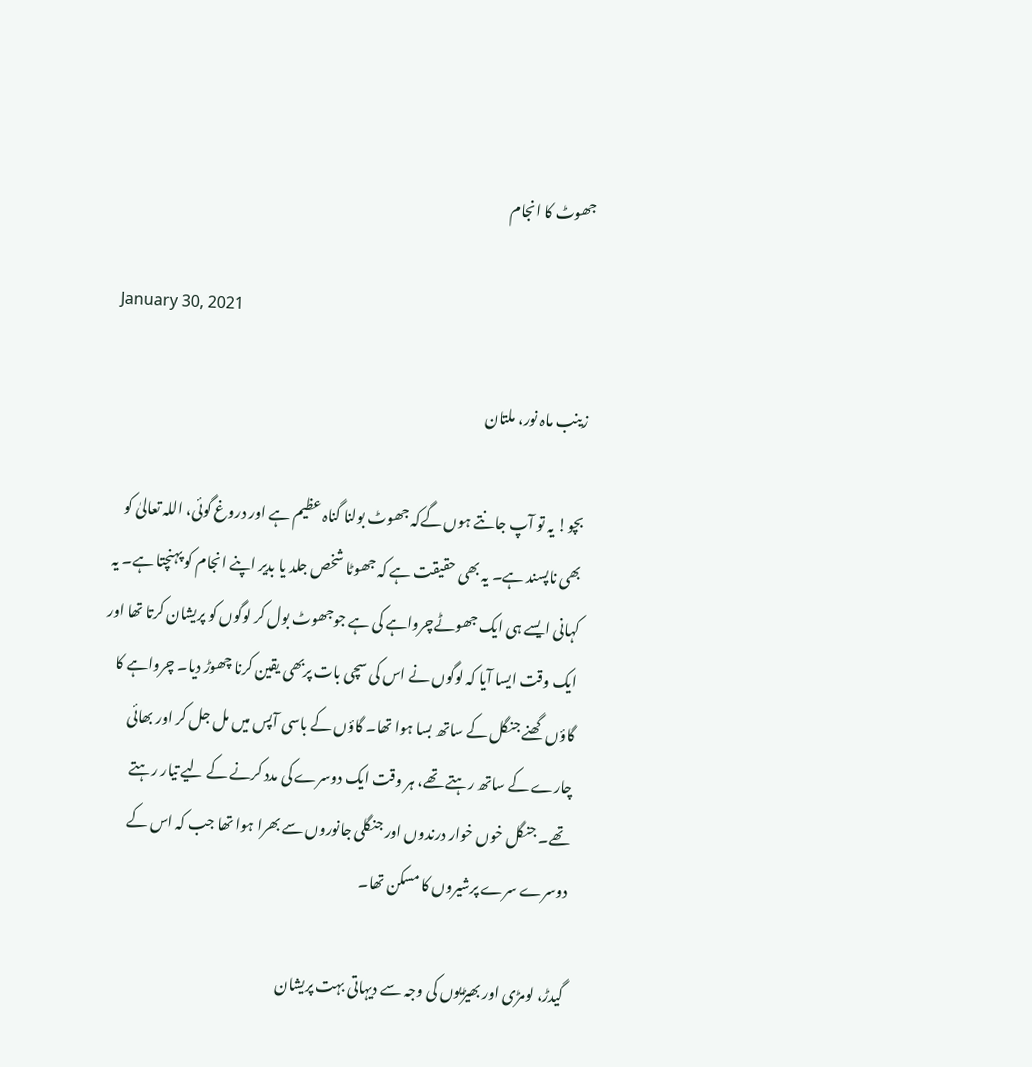جھوٹ کا انجام

January 30, 2021

زینب ماہ نور، ملتان

بچو! یہ تو آپ جانتے ہوں گےکہ جھوٹ بولنا گناہ عظیم ہے اور دروغ گوئی، اللہ تعالیٰ کو بھی ناپسند ہے۔ یہ بھی حقیقت ہے کہ جھوٹا شخص جلد یا بدیر اپنے انجام کو پہنچتا ہے۔ یہ کہانی ایسے ہی ایک جھوٹےچرواہے کی ہے جوجھوٹ بول کر لوگوں کو پریشان کرتا تھا اور ایک وقت ایسا آیا کہ لوگوں نے اس کی سچی بات پربھی یقین کرنا چھوڑ دیا۔ چرواہے کا گاؤں گھنے جنگل کے ساتھ بسا ہوا تھا۔ گاؤں کے باسی آپس میں مل جل کر اور بھائی چارے کے ساتھ رہتے تھے، ہر وقت ایک دوسرے کی مدد کرنے کے لیے تیار رہتے تھے۔ جنگل خوں خوار درندوں اور جنگلی جانوروں سے بھرا ہوا تھا جب کہ اس کے دوسرے سرے پرشیروں کا مسکن تھا۔

گیدڑ، لومڑی اور بھیڑیوں کی وجہ سے دیہاتی بہت پریشان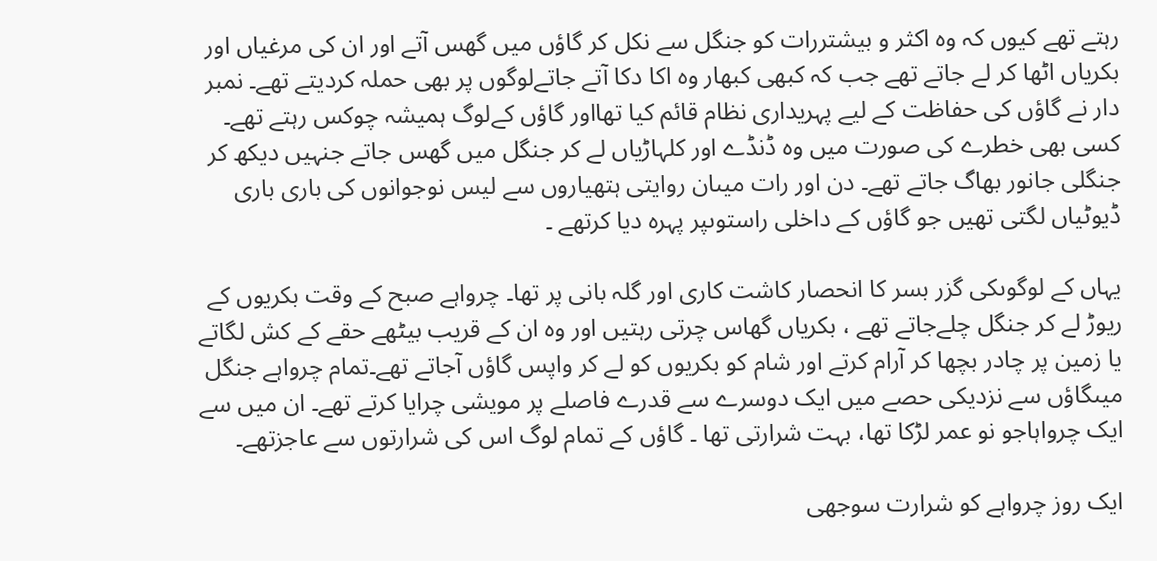رہتے تھے کیوں کہ وہ اکثر و بیشتررات کو جنگل سے نکل کر گاؤں میں گھس آتے اور ان کی مرغیاں اور بکریاں اٹھا کر لے جاتے تھے جب کہ کبھی کبھار وہ اکا دکا آتے جاتےلوگوں پر بھی حملہ کردیتے تھے۔ نمبر دار نے گاؤں کی حفاظت کے لیے پہریداری نظام قائم کیا تھااور گاؤں کےلوگ ہمیشہ چوکس رہتے تھے۔ کسی بھی خطرے کی صورت میں وہ ڈنڈے اور کلہاڑیاں لے کر جنگل میں گھس جاتے جنہیں دیکھ کر جنگلی جانور بھاگ جاتے تھے۔ دن اور رات میںان روایتی ہتھیاروں سے لیس نوجوانوں کی باری باری ڈیوٹیاں لگتی تھیں جو گاؤں کے داخلی راستوںپر پہرہ دیا کرتھے ۔

یہاں کے لوگوںکی گزر بسر کا انحصار کاشت کاری اور گلہ بانی پر تھا۔ چرواہے صبح کے وقت بکریوں کے ریوڑ لے کر جنگل چلےجاتے تھے ، بکریاں گھاس چرتی رہتیں اور وہ ان کے قریب بیٹھے حقے کے کش لگاتے یا زمین پر چادر بچھا کر آرام کرتے اور شام کو بکریوں کو لے کر واپس گاؤں آجاتے تھے۔تمام چرواہے جنگل میںگاؤں سے نزدیکی حصے میں ایک دوسرے سے قدرے فاصلے پر مویشی چرایا کرتے تھے۔ ان میں سے ایک چرواہاجو نو عمر لڑکا تھا، بہت شرارتی تھا ۔ گاؤں کے تمام لوگ اس کی شرارتوں سے عاجزتھے۔

ایک روز چرواہے کو شرارت سوجھی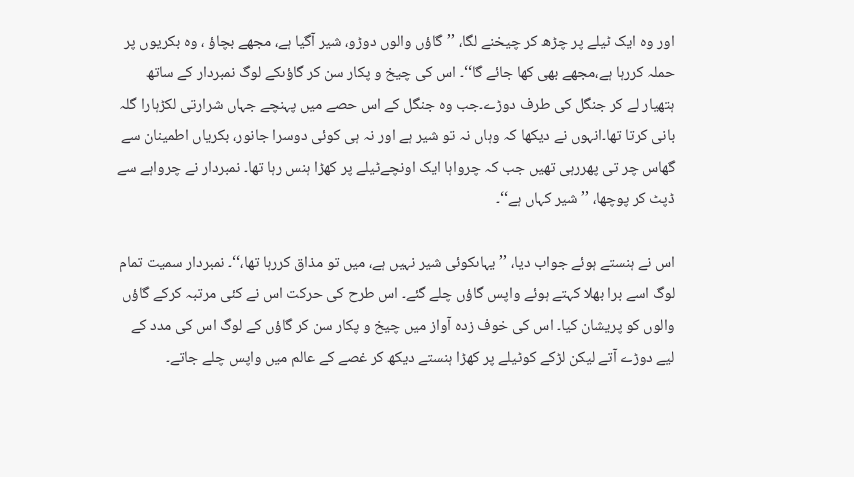اور وہ ایک ٹیلے پر چڑھ کر چیخنے لگا، ’’گاؤں والوں دوڑو، شیر آگیا ہے، مجھے بچاؤ ، وہ بکریوں پر حملہ کررہا ہے،مجھے بھی کھا جائے گا‘‘۔ اس کی چیخ و پکار سن کر گاؤںکے لوگ نمبردار کے ساتھ ہتھیار لے کر جنگل کی طرف دوڑے۔جب وہ جنگل کے اس حصے میں پہنچے جہاں شرارتی لکڑہارا گلہ بانی کرتا تھا۔انہوں نے دیکھا کہ وہاں نہ تو شیر ہے اور نہ ہی کوئی دوسرا جانور، بکریاں اطمینان سے گھاس چر تی پھررہی تھیں جب کہ چرواہا ایک اونچےٹیلے پر کھڑا ہنس رہا تھا۔ نمبردار نے چرواہے سے ڈپٹ کر پوچھا، ’’ شیر کہاں ہے‘‘۔

اس نے ہنستے ہوئے جواب دیا، ’’یہاںکوئی شیر نہیں ہے، میں تو مذاق کررہا تھا،‘‘۔ نمبردار سمیت تمام لوگ اسے برا بھلا کہتے ہوئے واپس گاؤں چلے گئے۔ اس طرح کی حرکت اس نے کئی مرتبہ کرکے گاؤں والوں کو پریشان کیا۔ اس کی خوف زدہ آواز میں چیخ و پکار سن کر گاؤں کے لوگ اس کی مدد کے لیے دوڑے آتے لیکن لڑکے کوٹیلے پر کھڑا ہنستے دیکھ کر غصے کے عالم میں واپس چلے جاتے۔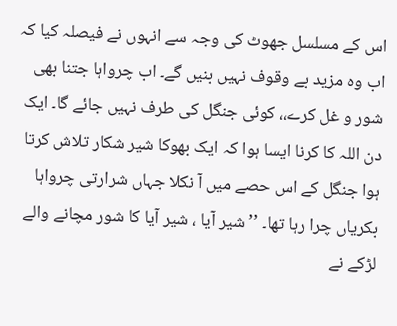اس کے مسلسل جھوٹ کی وجہ سے انہوں نے فیصلہ کیا کہ اب وہ مزید بے وقوف نہیں بنیں گے۔ اب چرواہا جتنا بھی شور و غل کرے،، کوئی جنگل کی طرف نہیں جائے گا۔ ایک دن اللہ کا کرنا ایسا ہوا کہ ایک بھوکا شیر شکار تلاش کرتا ہوا جنگل کے اس حصے میں آ نکلا جہاں شرارتی چرواہا بکریاں چرا رہا تھا۔ ’’شیر آیا ، شیر آیا کا شور مچانے والے لڑکے نے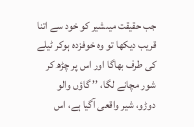جب حقیقت میںشیر کو خود سے اتنا قریب دیکھا تو وہ خوفزدہ ہوکر ٹیلے کی طرف بھاگا اور اس پر چڑھ کر شور مچانے لگا، ’’ گاؤں والو دوڑو، شیر واقعی آگیا ہے، اس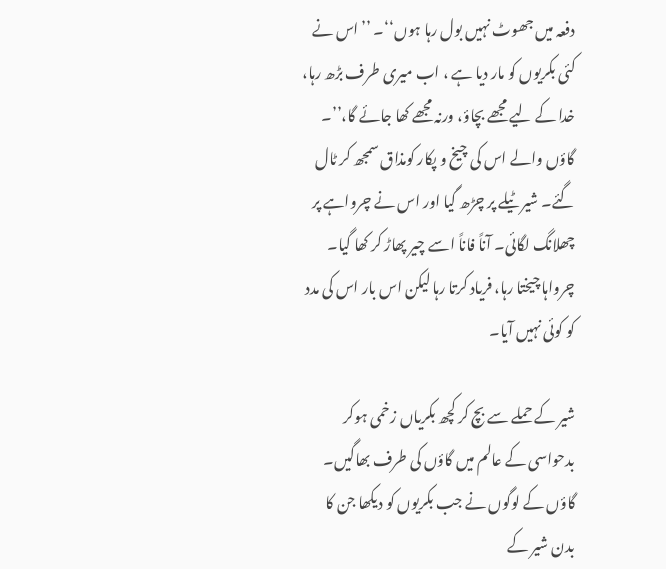دفعہ میں جھوٹ نہیں بول رہا ہوں‘‘۔ ’’اس نے کئی بکریوں کو مار دیا ہے ، اب میری طرف بڑھ رہا، خدا کے لیے مجھے بچاؤ، ورنہ مجھے کھا جائے گا،’’۔ گاؤں والے اس کی چیخ و پکار کومذاق سمجھ کر ٹال گئے۔ شیر ٹیلے پر چڑھ گیا اور اس نے چرواہے پر چھلانگ لگائی۔ آناً فاناً اسے چیر پھاڑ کر کھا گیا۔ چرواہا چیختا رہا، فریاد کرتا رہا لیکن اس بار اس کی مدد کو کوئی نہیں آیا۔

شیر کے حملے سے بچ کر کچھ بکریاں زخمی ہوکر بدحواسی کے عالم میں گاؤں کی طرف بھاگیں۔ گاؤں کے لوگوں نے جب بکریوں کو دیکھا جن کا بدن شیر کے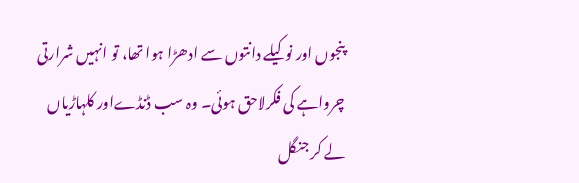پنجوں اور نوکیلے دانتوں سے ادھڑا ہوا تھا، تو انہیں شرارتی چرواہے کی فکرلاحق ہوئی۔ وہ سب ڈنڈےاور کلہاڑیاں لے کر جنگل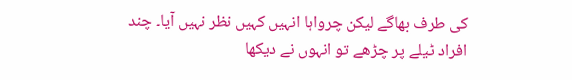کی طرف بھاگے لیکن چرواہا انہیں کہیں نظر نہیں آیا۔ چند افراد ٹیلے پر چڑھے تو انہوں نے دیکھا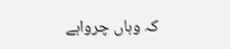کہ وہاں چرواہے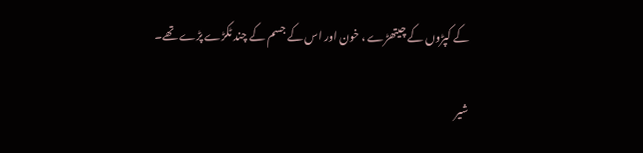کے کپڑوں کے چیتھڑے ، خون اور اس کے جسم کے چند ٹکڑے پڑے تھے۔

شیر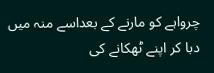چرواہے کو مارنے کے بعداسے منہ میں دبا کر اپنے ٹھکانے کی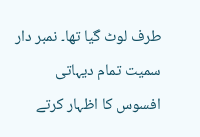طرف لوٹ گیا تھا۔ نمبر دار سمیت تمام دیہاتی افسوس کا اظہار کرتے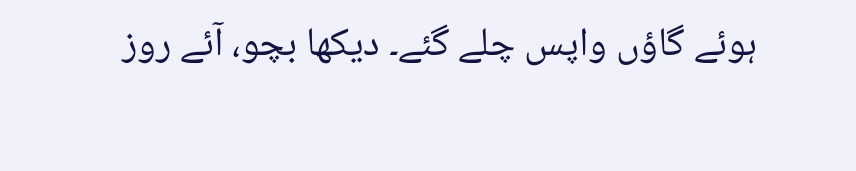ہوئے گاؤں واپس چلے گئے۔ دیکھا بچو، آئے روز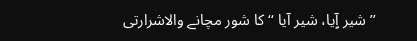’’شیر آٍیا، شیر آیا ‘‘ کا شور مچانے والاشرارتی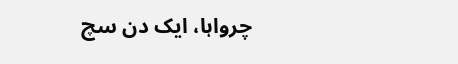چرواہا، ایک دن سچ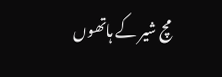مچ شیر کے ہاتھوں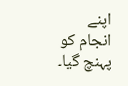اپنے انجام کو پہنچ گیا۔